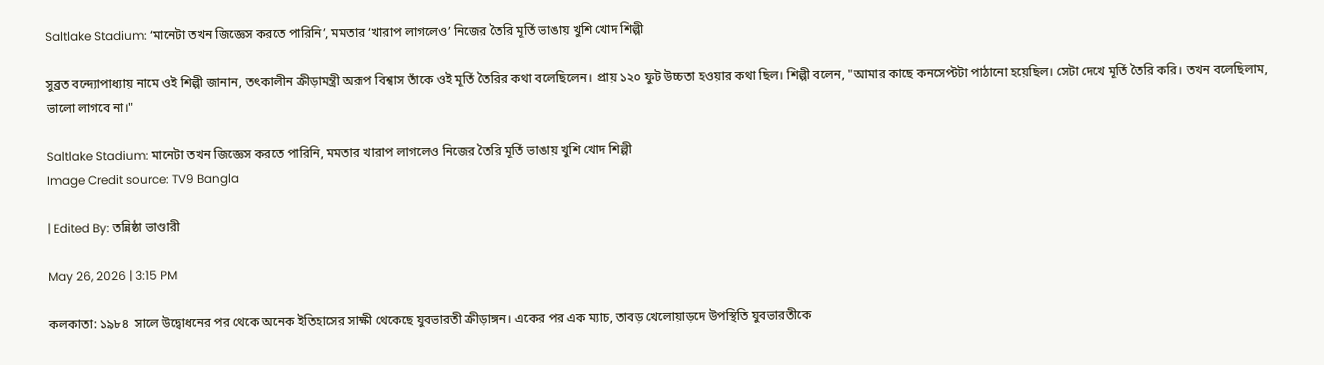Saltlake Stadium: ‘মানেটা তখন জিজ্ঞেস করতে পারিনি’, মমতার ‘খারাপ লাগলেও’ নিজের তৈরি মূর্তি ভাঙায় খুশি খোদ শিল্পী

সুব্রত বন্দ্যোপাধ্যায় নামে ওই শিল্পী জানান, তৎকালীন ক্রীড়ামন্ত্রী অরূপ বিশ্বাস তাঁকে ওই মূর্তি তৈরির কথা বলেছিলেন। প্রায় ১২০ ফুট উচ্চতা হওয়ার কথা ছিল। শিল্পী বলেন, "আমার কাছে কনসেপ্টটা পাঠানো হয়েছিল। সেটা দেখে মূর্তি তৈরি করি। তখন বলেছিলাম, ভালো লাগবে না।"

Saltlake Stadium: মানেটা তখন জিজ্ঞেস করতে পারিনি, মমতার খারাপ লাগলেও নিজের তৈরি মূর্তি ভাঙায় খুশি খোদ শিল্পী
Image Credit source: TV9 Bangla

| Edited By: তন্নিষ্ঠা ভাণ্ডারী

May 26, 2026 | 3:15 PM

কলকাতা: ১৯৮৪  সালে উদ্বোধনের পর থেকে অনেক ইতিহাসের সাক্ষী থেকেছে যুবভারতী ক্রীড়াঙ্গন। একের পর এক ম্যাচ, তাবড় খেলোয়াড়দে উপস্থিতি যুবভারতীকে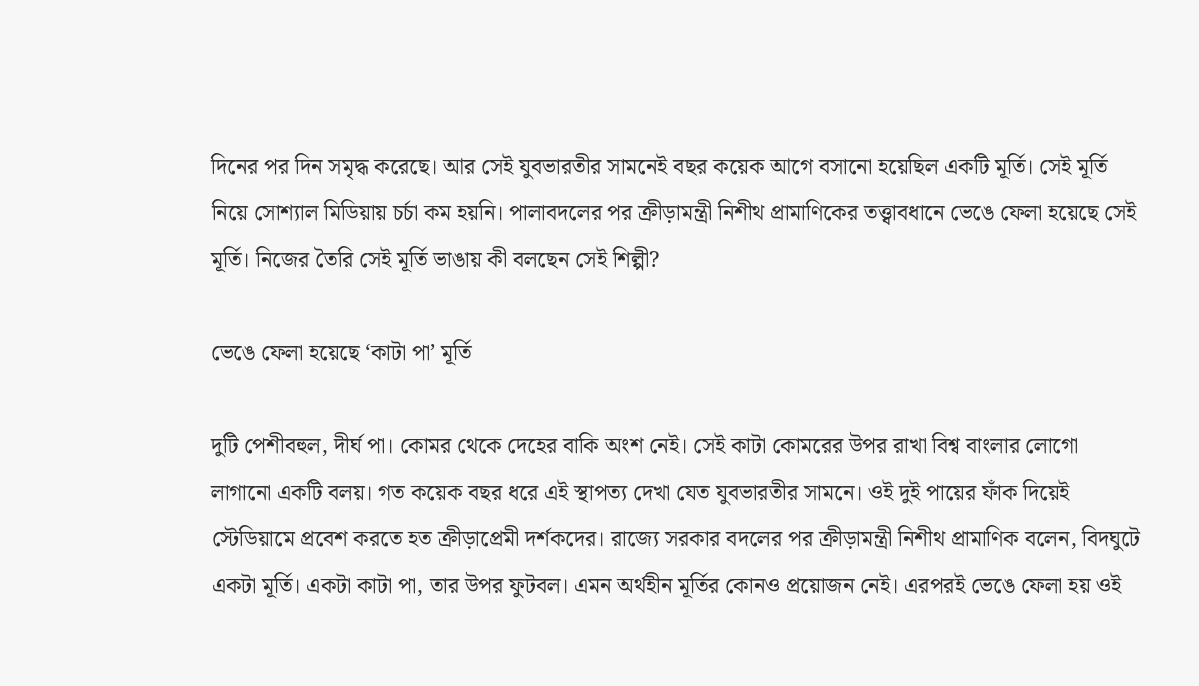দিনের পর দিন সমৃদ্ধ করেছে। আর সেই যুবভারতীর সামনেই বছর কয়েক আগে বসানো হয়েছিল একটি মূর্তি। সেই মূর্তি নিয়ে সোশ্যাল মিডিয়ায় চর্চা কম হয়নি। পালাবদলের পর ক্রীড়ামন্ত্রী নিশীথ প্রামাণিকের তত্ত্বাবধানে ভেঙে ফেলা হয়েছে সেই মূর্তি। নিজের তৈরি সেই মূর্তি ভাঙায় কী বলছেন সেই শিল্পী?

ভেঙে ফেলা হয়েছে ‘কাটা পা’ মূর্তি

দুটি পেশীবহুল, দীর্ঘ পা। কোমর থেকে দেহের বাকি অংশ নেই। সেই কাটা কোমরের উপর রাখা বিশ্ব বাংলার লোগো লাগানো একটি বলয়। গত কয়েক বছর ধরে এই স্থাপত্য দেখা যেত যুবভারতীর সামনে। ওই দুই পায়ের ফাঁক দিয়েই স্টেডিয়ামে প্রবেশ করতে হত ক্রীড়াপ্রেমী দর্শকদের। রাজ্যে সরকার বদলের পর ক্রীড়ামন্ত্রী নিশীথ প্রামাণিক বলেন, বিদঘুটে একটা মূর্তি। একটা কাটা পা, তার উপর ফুটবল। এমন অর্থহীন মূর্তির কোনও প্রয়োজন নেই। এরপরই ভেঙে ফেলা হয় ওই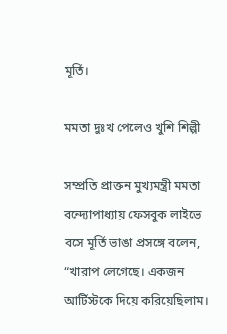মূর্তি।

মমতা দুঃখ পেলেও খুশি শিল্পী

সম্প্রতি প্রাক্তন মুখ্যমন্ত্রী মমতা বন্দ্যোপাধ্যায় ফেসবুক লাইভে বসে মূর্তি ভাঙা প্রসঙ্গে বলেন, “খারাপ লেগেছে। একজন আর্টিস্টকে দিয়ে করিয়েছিলাম।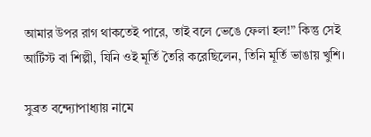আমার উপর রাগ থাকতেই পারে, তাই বলে ভেঙে ফেলা হল!” কিন্তু সেই আর্টিস্ট বা শিল্পী, যিনি ওই মূর্তি তৈরি করেছিলেন, তিনি মূর্তি ভাঙায় খুশি।

সুব্রত বন্দ্যোপাধ্যায় নামে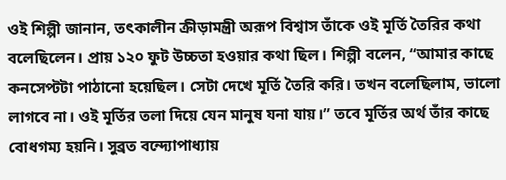ওই শিল্পী জানান, তৎকালীন ক্রীড়ামন্ত্রী অরূপ বিশ্বাস তাঁকে ওই মূর্তি তৈরির কথা বলেছিলেন। প্রায় ১২০ ফুট উচ্চতা হওয়ার কথা ছিল। শিল্পী বলেন, “আমার কাছে কনসেপ্টটা পাঠানো হয়েছিল। সেটা দেখে মূর্তি তৈরি করি। তখন বলেছিলাম, ভালো লাগবে না। ওই মূর্তির তলা দিয়ে যেন মানুষ যনা যায়।” তবে মূর্তির অর্থ তাঁর কাছে বোধগম্য হয়নি। সুব্রত বন্দ্যোপাধ্যায়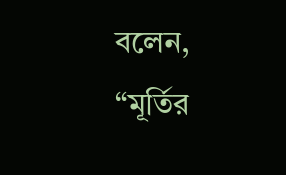বলেন, “মূর্তির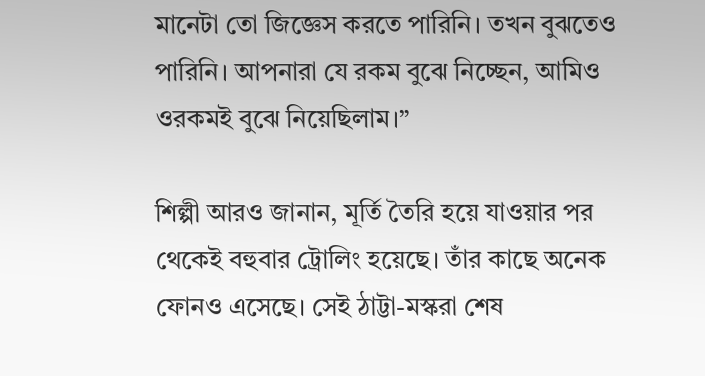মানেটা তো জিজ্ঞেস করতে পারিনি। তখন বুঝতেও পারিনি। আপনারা যে রকম বুঝে নিচ্ছেন, আমিও ওরকমই বুঝে নিয়েছিলাম।”

শিল্পী আরও জানান, মূর্তি তৈরি হয়ে যাওয়ার পর থেকেই বহুবার ট্রোলিং হয়েছে। তাঁর কাছে অনেক ফোনও এসেছে। সেই ঠাট্টা-মস্করা শেষ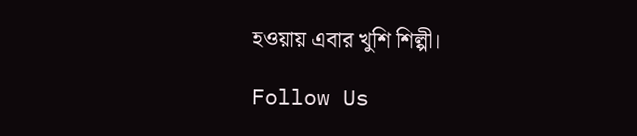হওয়ায় এবার খুশি শিল্পী।

Follow Us